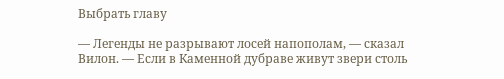Выбрать главу

— Легенды не разрывают лосей напополам, — сказал Вилон. — Если в Каменной дубраве живут звери столь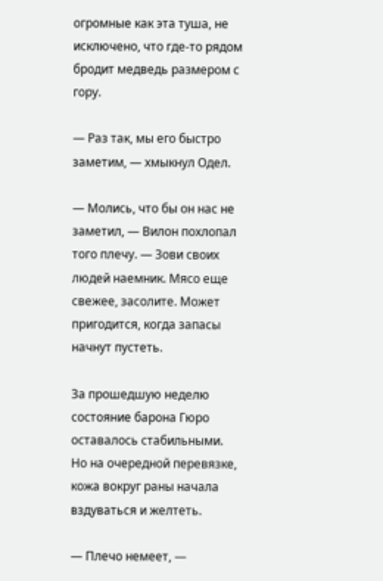огромные как эта туша, не исключено, что где-то рядом бродит медведь размером с гору.

— Раз так, мы его быстро заметим, — хмыкнул Одел.

— Молись, что бы он нас не заметил, — Вилон похлопал того плечу. — Зови своих людей наемник. Мясо еще свежее, засолите. Может пригодится, когда запасы начнут пустеть.

За прошедшую неделю состояние барона Гюро оставалось стабильными. Но на очередной перевязке, кожа вокруг раны начала вздуваться и желтеть.

— Плечо немеет, —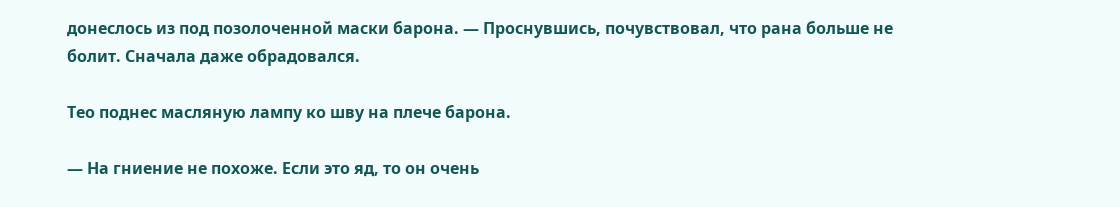донеслось из под позолоченной маски барона. — Проснувшись, почувствовал, что рана больше не болит. Сначала даже обрадовался.

Тео поднес масляную лампу ко шву на плече барона.

— На гниение не похоже. Если это яд, то он очень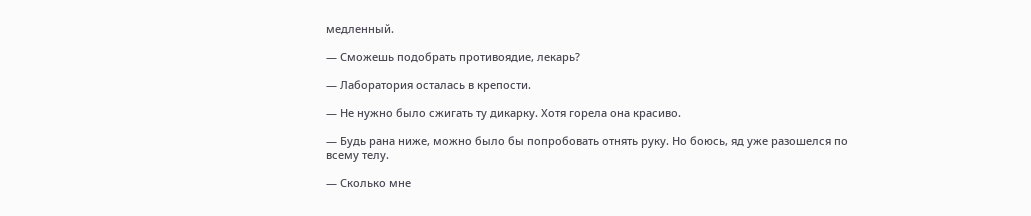медленный.

— Сможешь подобрать противоядие, лекарь?

— Лаборатория осталась в крепости.

— Не нужно было сжигать ту дикарку. Хотя горела она красиво.

— Будь рана ниже, можно было бы попробовать отнять руку. Но боюсь, яд уже разошелся по всему телу.

— Сколько мне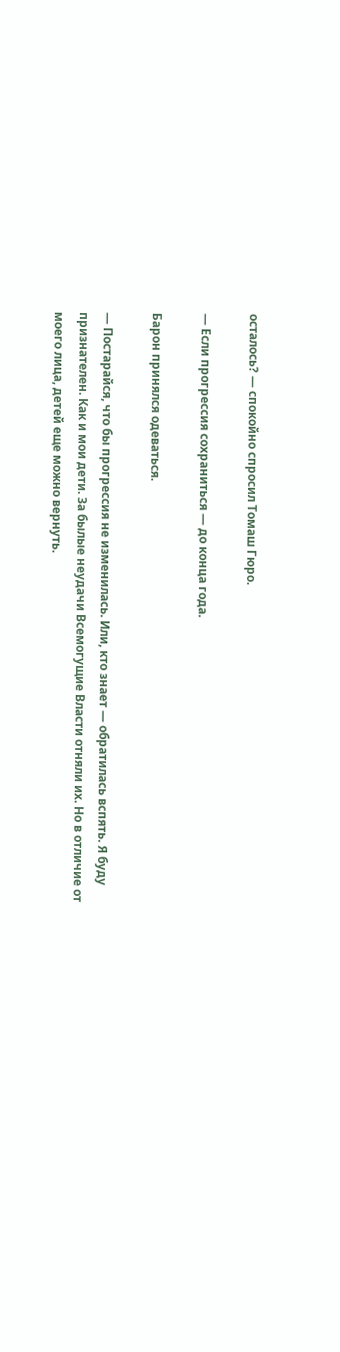осталось? — спокойно спросил Томаш Гюро.

— Если прогрессия сохраниться — до конца года.

Барон принялся одеваться.

— Постарайся, что бы прогрессия не изменилась. Или, кто знает — обратилась вспять. Я буду признателен. Как и мои дети. За былые неудачи Всемогущие Власти отняли их. Но в отличие от моего лица, детей еще можно вернуть.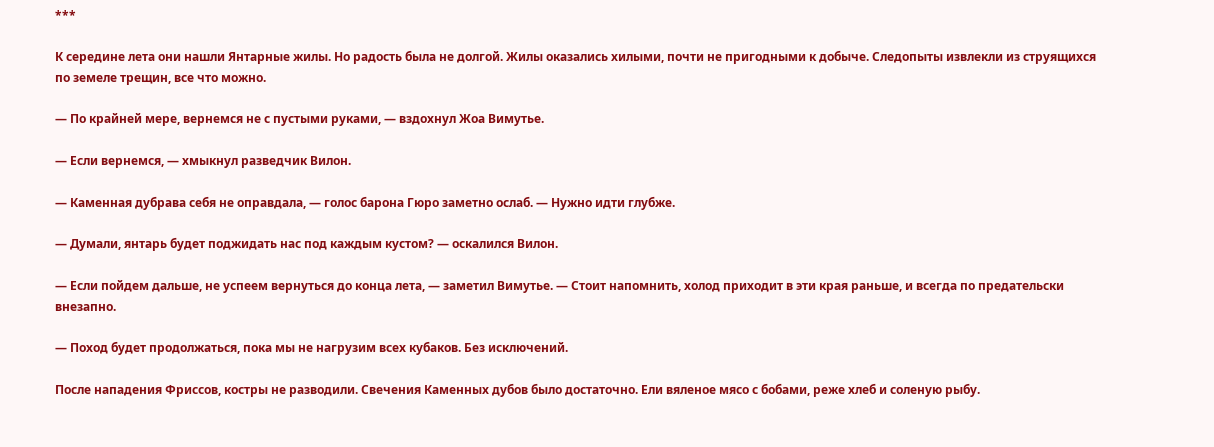***

К середине лета они нашли Янтарные жилы. Но радость была не долгой. Жилы оказались хилыми, почти не пригодными к добыче. Следопыты извлекли из струящихся по земеле трещин, все что можно.

— По крайней мере, вернемся не с пустыми руками, — вздохнул Жоа Вимутье.

— Если вернемся, — хмыкнул разведчик Вилон.

— Каменная дубрава себя не оправдала, — голос барона Гюро заметно ослаб. — Нужно идти глубже.

— Думали, янтарь будет поджидать нас под каждым кустом? — оскалился Вилон.

— Если пойдем дальше, не успеем вернуться до конца лета, — заметил Вимутье. — Стоит напомнить, холод приходит в эти края раньше, и всегда по предательски внезапно.

— Поход будет продолжаться, пока мы не нагрузим всех кубаков. Без исключений.

После нападения Фриссов, костры не разводили. Свечения Каменных дубов было достаточно. Ели вяленое мясо с бобами, реже хлеб и соленую рыбу.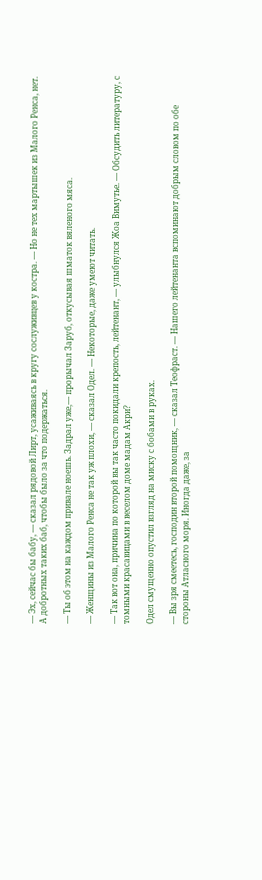— Эх, сейчас бы бабу, — сказал рядовой Лирт, усаживаясь в кругу сослуживцев у костра. — Но не тех мартышек из Малого Ренса, нет. А добротных таких баб, чтобы было за что подержаться.

— Ты об этом на каждом привале ноешь. Задрал уже,— прорычал Заруб, откусывая шматок вяленого мяса.

— Женщины из Малого Ренса не так уж плохи, — сказал Одел. — Некоторые, даже умеют читать.

— Так вот она, причина по которой вы так часто покидали крепость, лейтенант, — улыбнулся Жоа Вимутье. — Обсудить литературу, с томными красавицами в веселом доме мадам Акри?

Одел смущенно опустил взгляд на миску с бобами в руках.

— Вы зря смеетесь, господин второй помощник, — сказал Теофраст. — Нашего лейтенанта вспоминают добрым словом по обе стороны Атласного моря. Иногда даже, за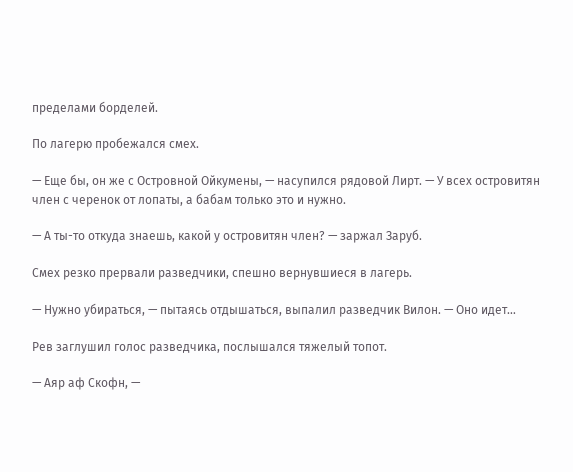пределами борделей.

По лагерю пробежался смех.

— Еще бы, он же с Островной Ойкумены, — насупился рядовой Лирт. — У всех островитян член с черенок от лопаты, а бабам только это и нужно.

— А ты-то откуда знаешь, какой у островитян член? — заржал Заруб.

Смех резко прервали разведчики, спешно вернувшиеся в лагерь.

— Нужно убираться, — пытаясь отдышаться, выпалил разведчик Вилон. — Оно идет…

Рев заглушил голос разведчика, послышался тяжелый топот.

— Аяр аф Скофн, —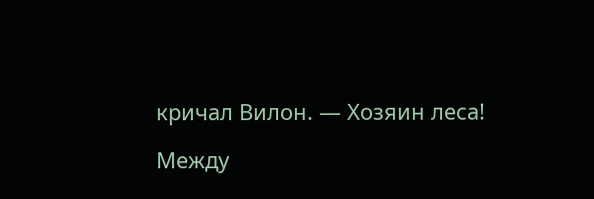кричал Вилон. — Хозяин леса!

Между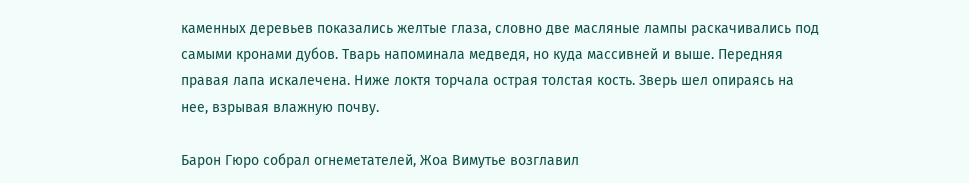каменных деревьев показались желтые глаза, словно две масляные лампы раскачивались под самыми кронами дубов. Тварь напоминала медведя, но куда массивней и выше. Передняя правая лапа искалечена. Ниже локтя торчала острая толстая кость. Зверь шел опираясь на нее, взрывая влажную почву.

Барон Гюро собрал огнеметателей, Жоа Вимутье возглавил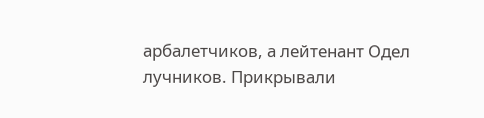арбалетчиков, а лейтенант Одел лучников. Прикрывали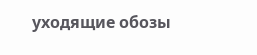уходящие обозы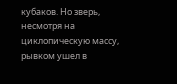кубаков. Но зверь, несмотря на циклопическую массу, рывком ушел в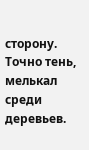сторону. Точно тень, мелькал среди деревьев.